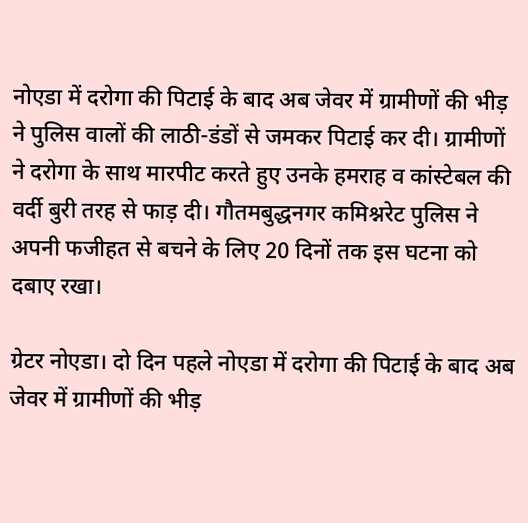नोएडा में दरोगा की पिटाई के बाद अब जेवर में ग्रामीणों की भीड़ ने पुलिस वालों की लाठी-डंडों से जमकर पिटाई कर दी। ग्रामीणों ने दरोगा के साथ मारपीट करते हुए उनके हमराह व कांस्टेबल की वर्दी बुरी तरह से फाड़ दी। गौतमबुद्धनगर कमिश्नरेट पुलिस ने अपनी फजीहत से बचने के लिए 20 दिनों तक इस घटना को दबाए रखा।

ग्रेटर नोएडा। दो दिन पहले नोएडा में दरोगा की पिटाई के बाद अब जेवर में ग्रामीणों की भीड़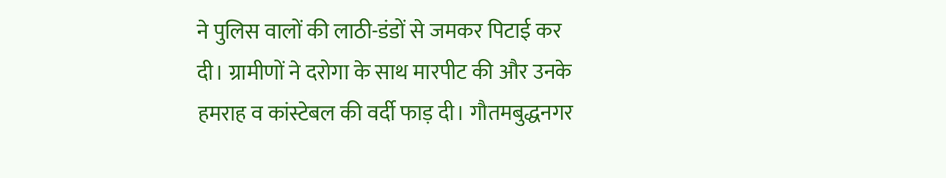ने पुलिस वालों की लाठी-डंडों से जमकर पिटाई कर दी। ग्रामीणों ने दरोगा के साथ मारपीट की और उनके हमराह व कांस्टेबल की वर्दी फाड़ दी। गौतमबुद्धनगर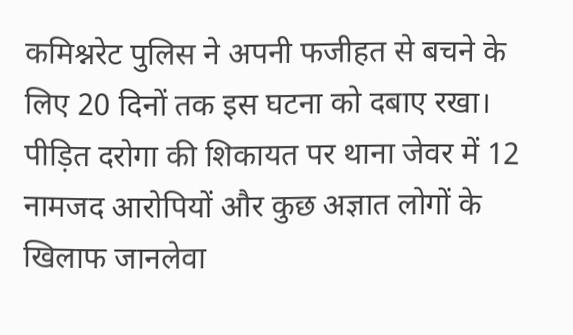कमिश्नरेट पुलिस ने अपनी फजीहत से बचने के लिए 20 दिनों तक इस घटना को दबाए रखा। पीड़ित दरोगा की शिकायत पर थाना जेवर में 12 नामजद आरोपियों और कुछ अज्ञात लोगों के खिलाफ जानलेवा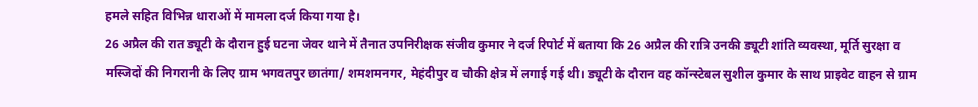हमले सहित विभिन्न धाराओं में मामला दर्ज किया गया है।
26 अप्रैल की रात ड्यूटी के दौरान हुई घटना जेवर थाने में तैनात उपनिरीक्षक संजीव कुमार ने दर्ज रिपोर्ट में बताया कि 26 अप्रैल की रात्रि उनकी ड्यूटी शांति व्यवस्था, मूर्ति सुरक्षा व मस्जिदों की निगरानी के लिए ग्राम भगवतपुर छातंगा/ शमशमनगर, मेहंदीपुर व चौकी क्षेत्र में लगाई गई थी। ड्यूटी के दौरान वह कॉन्स्टेबल सुशील कुमार के साथ प्राइवेट वाहन से ग्राम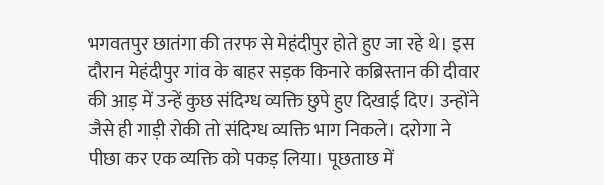भगवतपुर छातंगा की तरफ से मेहंदीपुर होते हुए जा रहे थे। इस दौरान मेहंदीपुर गांव के बाहर सड़क किनारे कब्रिस्तान की दीवार की आड़ में उन्हें कुछ संदिग्ध व्यक्ति छुपे हुए दिखाई दिए। उन्होंने जैसे ही गाड़ी रोकी तो संदिग्ध व्यक्ति भाग निकले। दरोगा ने पीछा कर एक व्यक्ति को पकड़ लिया। पूछताछ में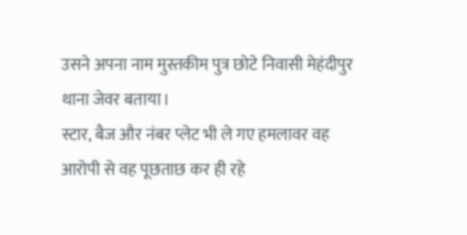उसने अपना नाम मुस्तकीम पुत्र छोटे निवासी मेहंदीपुर थाना जेवर बताया।
स्टार, बैज और नंबर प्लेट भी ले गए हमलावर वह आरोपी से वह पूछताछ कर ही रहे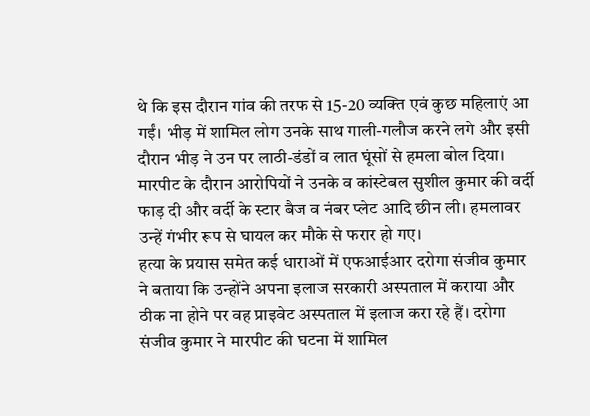थे कि इस दौरान गांव की तरफ से 15-20 व्यक्ति एवं कुछ महिलाएं आ गईं। भीड़ में शामिल लोग उनके साथ गाली-गलौज करने लगे और इसी दौरान भीड़ ने उन पर लाठी-डंडों व लात घूंसों से हमला बोल दिया। मारपीट के दौरान आरोपियों ने उनके व कांस्टेबल सुशील कुमार की वर्दी फाड़ दी और वर्दी के स्टार बैज व नंबर प्लेट आदि छीन ली। हमलावर उन्हें गंभीर रूप से घायल कर मौके से फरार हो गए।
हत्या के प्रयास समेत कई धाराओं में एफआईआर दरोगा संजीव कुमार ने बताया कि उन्होंने अपना इलाज सरकारी अस्पताल में कराया और ठीक ना होने पर वह प्राइवेट अस्पताल में इलाज करा रहे हैं। दरोगा संजीव कुमार ने मारपीट की घटना में शामिल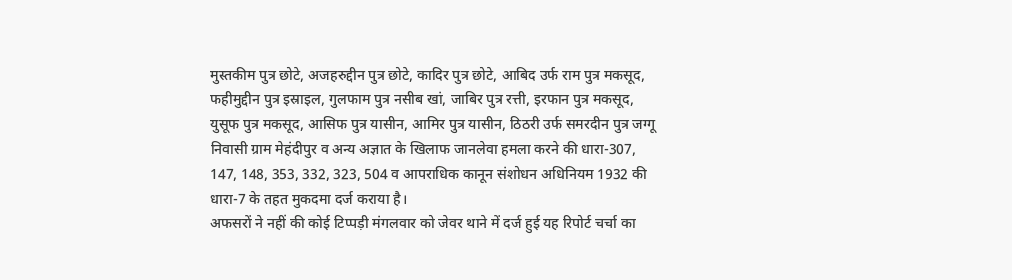मुस्तकीम पुत्र छोटे, अजहरुद्दीन पुत्र छोटे, कादिर पुत्र छोटे, आबिद उर्फ राम पुत्र मकसूद, फहीमुद्दीन पुत्र इस्राइल, गुलफाम पुत्र नसीब खां, जाबिर पुत्र रत्ती, इरफान पुत्र मकसूद, युसूफ पुत्र मकसूद, आसिफ पुत्र यासीन, आमिर पुत्र यासीन, ठिठरी उर्फ समरदीन पुत्र जग्गू निवासी ग्राम मेहंदीपुर व अन्य अज्ञात के खिलाफ जानलेवा हमला करने की धारा-307, 147, 148, 353, 332, 323, 504 व आपराधिक कानून संशोधन अधिनियम 1932 की धारा-7 के तहत मुकदमा दर्ज कराया है।
अफसरों ने नहीं की कोई टिप्पड़ी मंगलवार को जेवर थाने में दर्ज हुई यह रिपोर्ट चर्चा का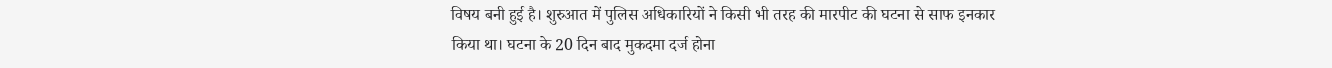विषय बनी हुई है। शुरुआत में पुलिस अधिकारियों ने किसी भी तरह की मारपीट की घटना से साफ इनकार किया था। घटना के 20 दिन बाद मुकदमा दर्ज होना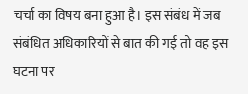चर्चा का विषय बना हुआ है। इस संबंध में जब संबंधित अधिकारियों से बात की गई तो वह इस घटना पर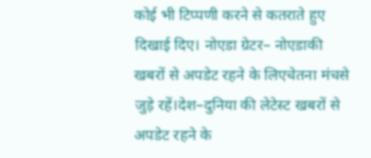कोई भी टिप्पणी करने से कतराते हुए दिखाई दिए। नोएडा ग्रेटर– नोएडाकी खबरों से अपडेट रहने के लिएचेतना मंचसे जुड़े रहें।देश–दुनिया की लेटेस्ट खबरों से अपडेट रहने के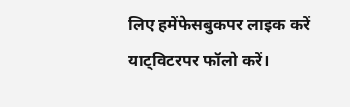लिए हमेंफेसबुकपर लाइक करें याट्विटरपर फॉलो करें।